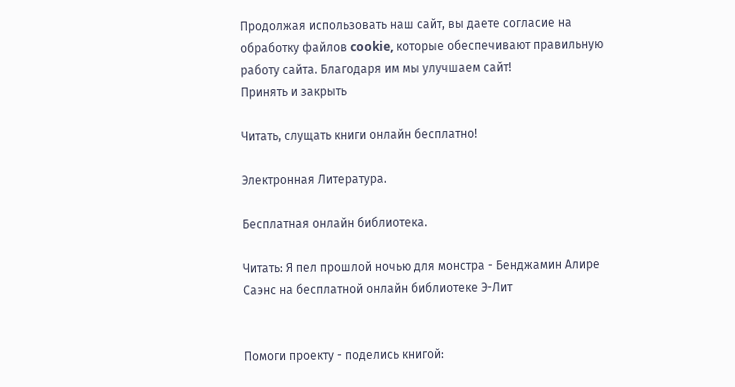Продолжая использовать наш сайт, вы даете согласие на обработку файлов cookie, которые обеспечивают правильную работу сайта. Благодаря им мы улучшаем сайт!
Принять и закрыть

Читать, слущать книги онлайн бесплатно!

Электронная Литература.

Бесплатная онлайн библиотека.

Читать: Я пел прошлой ночью для монстра - Бенджамин Алире Саэнс на бесплатной онлайн библиотеке Э-Лит


Помоги проекту - поделись книгой: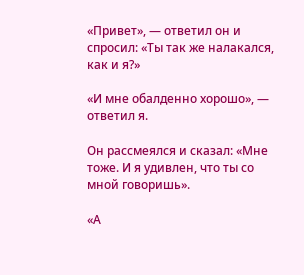«Привет», — ответил он и спросил: «Ты так же налакался, как и я?»

«И мне обалденно хорошо», — ответил я.

Он рассмеялся и сказал: «Мне тоже. И я удивлен, что ты со мной говоришь».

«А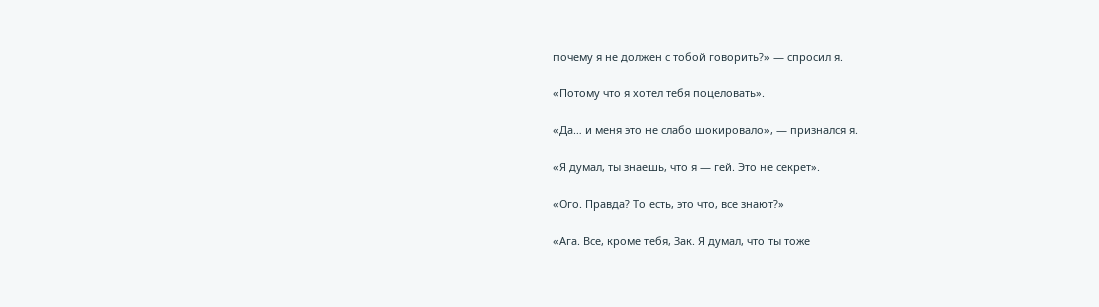почему я не должен с тобой говорить?» — спросил я.

«Потому что я хотел тебя поцеловать».

«Да… и меня это не слабо шокировало», — признался я.

«Я думал, ты знаешь, что я — гей. Это не секрет».

«Ого. Правда? То есть, это что, все знают?»

«Ага. Все, кроме тебя, Зак. Я думал, что ты тоже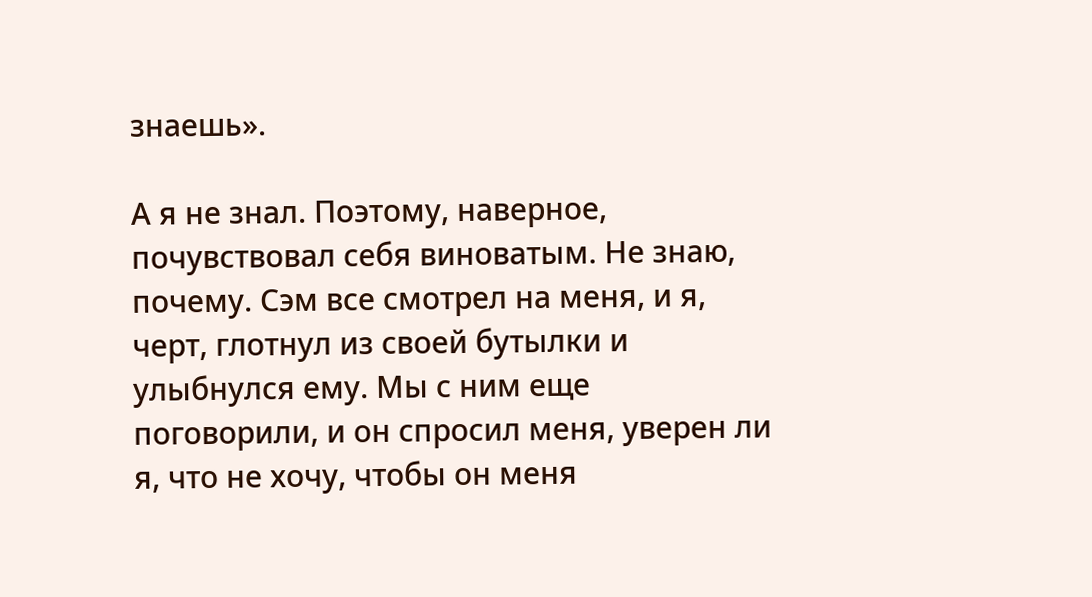знаешь».

А я не знал. Поэтому, наверное, почувствовал себя виноватым. Не знаю, почему. Сэм все смотрел на меня, и я, черт, глотнул из своей бутылки и улыбнулся ему. Мы с ним еще поговорили, и он спросил меня, уверен ли я, что не хочу, чтобы он меня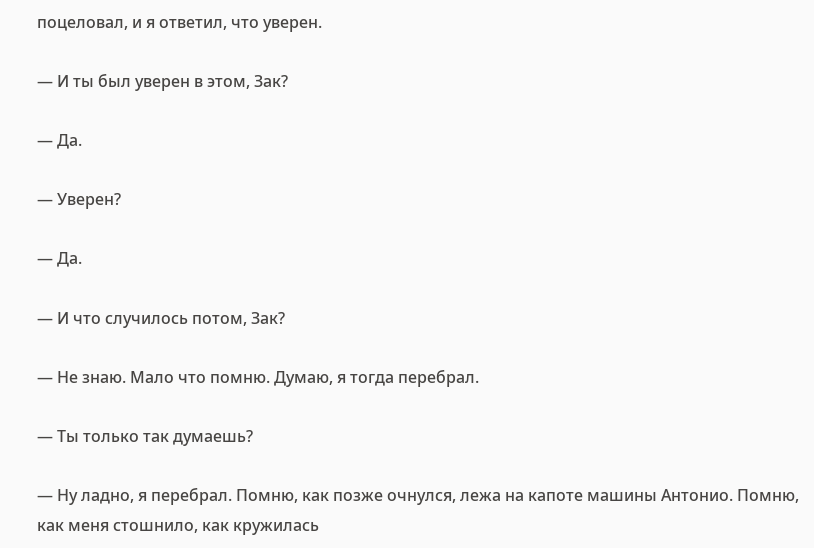поцеловал, и я ответил, что уверен.

— И ты был уверен в этом, Зак?

— Да.

— Уверен?

— Да.

— И что случилось потом, Зак?

— Не знаю. Мало что помню. Думаю, я тогда перебрал.

— Ты только так думаешь?

— Ну ладно, я перебрал. Помню, как позже очнулся, лежа на капоте машины Антонио. Помню, как меня стошнило, как кружилась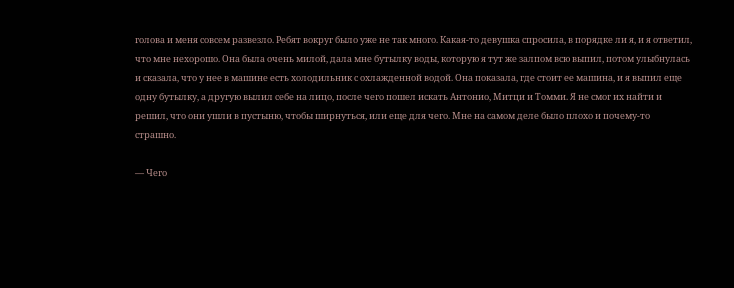голова и меня совсем развезло. Ребят вокруг было уже не так много. Какая-то девушка спросила, в порядке ли я, и я ответил, что мне нехорошо. Она была очень милой, дала мне бутылку воды, которую я тут же залпом всю выпил, потом улыбнулась и сказала, что у нее в машине есть холодильник с охлажденной водой. Она показала, где стоит ее машина, и я выпил еще одну бутылку, а другую вылил себе на лицо, после чего пошел искать Антонио, Митци и Томми. Я не смог их найти и решил, что они ушли в пустыню, чтобы ширнуться, или еще для чего. Мне на самом деле было плохо и почему-то страшно.

— Чего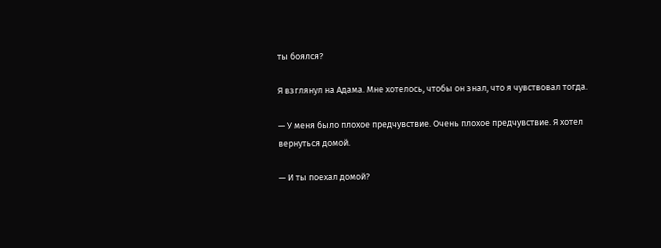ты боялся?

Я взглянул на Адама. Мне хотелось, чтобы он знал, что я чувствовал тогда.

— У меня было плохое предчувствие. Очень плохое предчувствие. Я хотел вернуться домой.

— И ты поехал домой?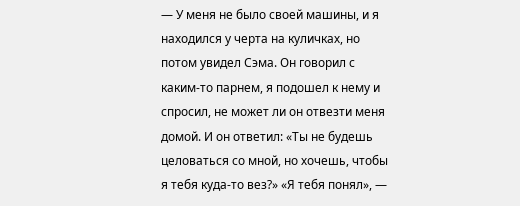— У меня не было своей машины, и я находился у черта на куличках, но потом увидел Сэма. Он говорил с каким-то парнем, я подошел к нему и спросил, не может ли он отвезти меня домой. И он ответил: «Ты не будешь целоваться со мной, но хочешь, чтобы я тебя куда-то вез?» «Я тебя понял», —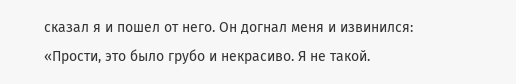сказал я и пошел от него. Он догнал меня и извинился: «Прости, это было грубо и некрасиво. Я не такой.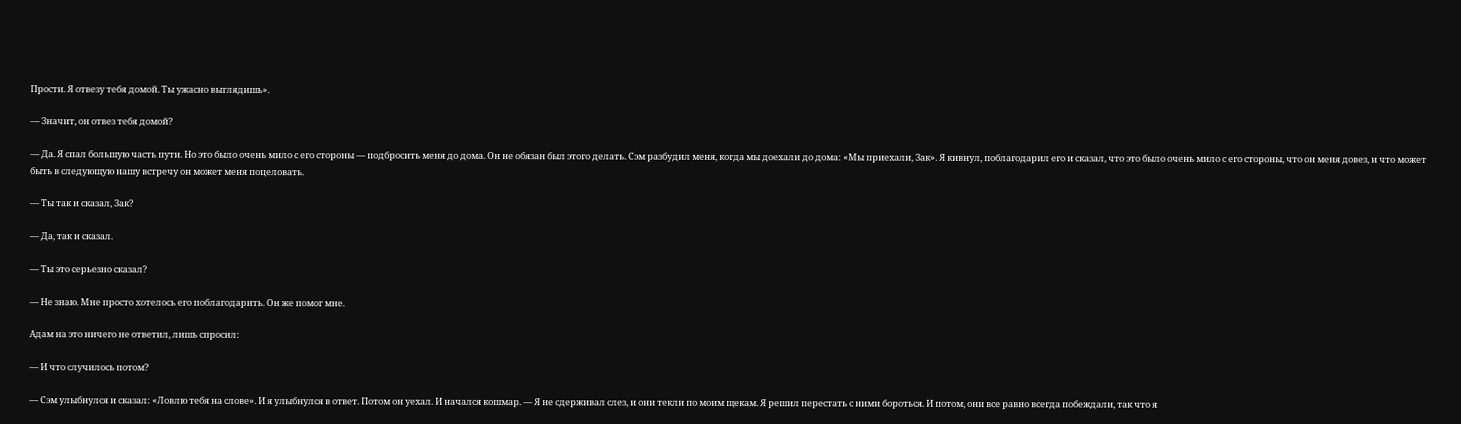Прости. Я отвезу тебя домой. Ты ужасно выглядишь».

— Значит, он отвез тебя домой?

— Да. Я спал большую часть пути. Но это было очень мило с его стороны — подбросить меня до дома. Он не обязан был этого делать. Сэм разбудил меня, когда мы доехали до дома: «Мы приехали, Зак». Я кивнул, поблагодарил его и сказал, что это было очень мило с его стороны, что он меня довез, и что может быть в следующую нашу встречу он может меня поцеловать.

— Ты так и сказал, Зак?

— Да, так и сказал.

— Ты это серьезно сказал?

— Не знаю. Мне просто хотелось его поблагодарить. Он же помог мне.

Адам на это ничего не ответил, лишь спросил:

— И что случилось потом?

— Сэм улыбнулся и сказал: «Ловлю тебя на слове». И я улыбнулся в ответ. Потом он уехал. И начался кошмар. — Я не сдерживал слез, и они текли по моим щекам. Я решил перестать с ними бороться. И потом, они все равно всегда побеждали, так что я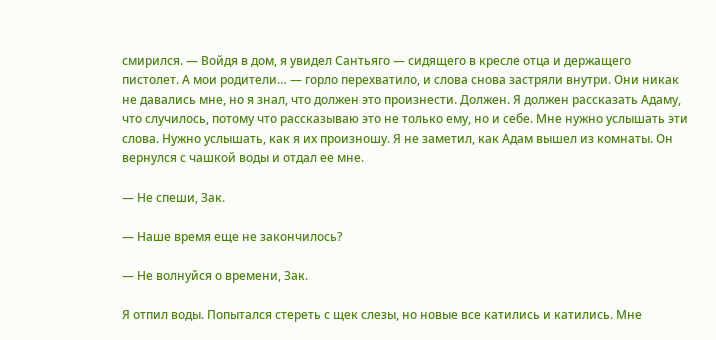смирился. — Войдя в дом, я увидел Сантьяго — сидящего в кресле отца и держащего пистолет. А мои родители… — горло перехватило, и слова снова застряли внутри. Они никак не давались мне, но я знал, что должен это произнести. Должен. Я должен рассказать Адаму, что случилось, потому что рассказываю это не только ему, но и себе. Мне нужно услышать эти слова. Нужно услышать, как я их произношу. Я не заметил, как Адам вышел из комнаты. Он вернулся с чашкой воды и отдал ее мне.

— Не спеши, Зак.

— Наше время еще не закончилось?

— Не волнуйся о времени, Зак.

Я отпил воды. Попытался стереть с щек слезы, но новые все катились и катились. Мне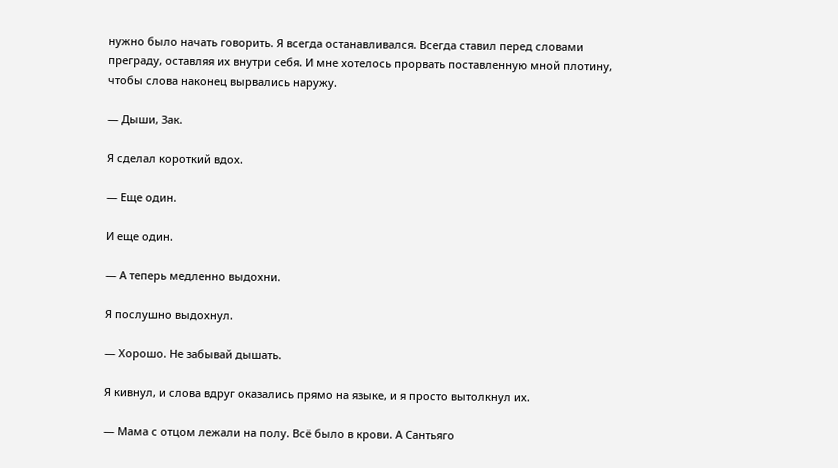нужно было начать говорить. Я всегда останавливался. Всегда ставил перед словами преграду, оставляя их внутри себя. И мне хотелось прорвать поставленную мной плотину, чтобы слова наконец вырвались наружу.

— Дыши, Зак.

Я сделал короткий вдох.

— Еще один.

И еще один.

— А теперь медленно выдохни.

Я послушно выдохнул.

— Хорошо. Не забывай дышать.

Я кивнул, и слова вдруг оказались прямо на языке, и я просто вытолкнул их.

— Мама с отцом лежали на полу. Всё было в крови. А Сантьяго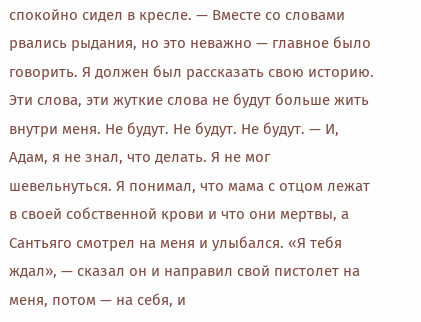спокойно сидел в кресле. — Вместе со словами рвались рыдания, но это неважно — главное было говорить. Я должен был рассказать свою историю. Эти слова, эти жуткие слова не будут больше жить внутри меня. Не будут. Не будут. Не будут. — И, Адам, я не знал, что делать. Я не мог шевельнуться. Я понимал, что мама с отцом лежат в своей собственной крови и что они мертвы, а Сантьяго смотрел на меня и улыбался. «Я тебя ждал», — сказал он и направил свой пистолет на меня, потом — на себя, и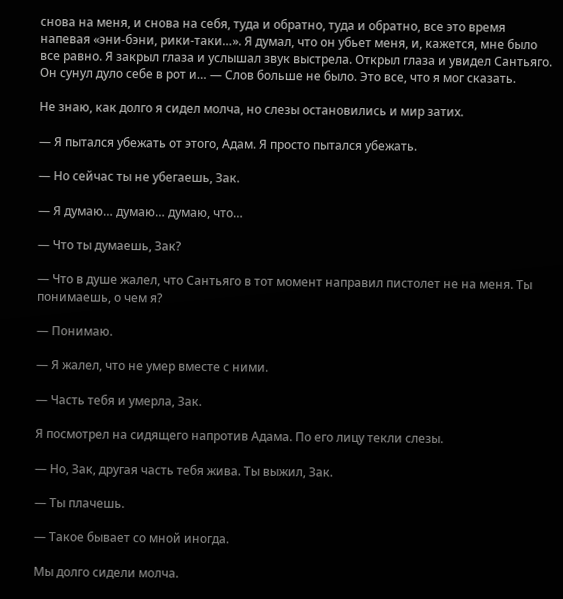снова на меня, и снова на себя, туда и обратно, туда и обратно, все это время напевая «эни-бэни, рики-таки…». Я думал, что он убьет меня, и, кажется, мне было все равно. Я закрыл глаза и услышал звук выстрела. Открыл глаза и увидел Сантьяго. Он сунул дуло себе в рот и… — Слов больше не было. Это все, что я мог сказать.

Не знаю, как долго я сидел молча, но слезы остановились и мир затих.

— Я пытался убежать от этого, Адам. Я просто пытался убежать.

— Но сейчас ты не убегаешь, Зак.

— Я думаю… думаю… думаю, что…

— Что ты думаешь, Зак?

— Что в душе жалел, что Сантьяго в тот момент направил пистолет не на меня. Ты понимаешь, о чем я?

— Понимаю.

— Я жалел, что не умер вместе с ними.

— Часть тебя и умерла, Зак.

Я посмотрел на сидящего напротив Адама. По его лицу текли слезы.

— Но, Зак, другая часть тебя жива. Ты выжил, Зак.

— Ты плачешь.

— Такое бывает со мной иногда.

Мы долго сидели молча.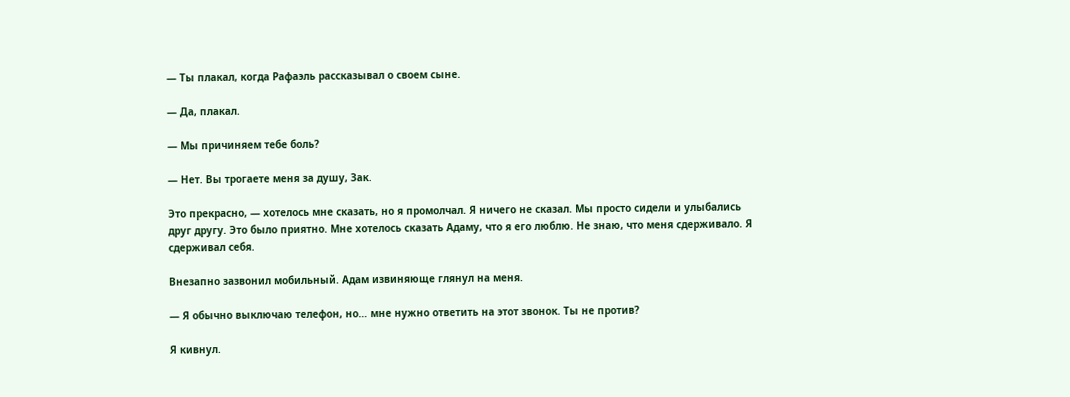— Ты плакал, когда Рафаэль рассказывал о своем сыне.

— Да, плакал.

— Мы причиняем тебе боль?

— Нет. Вы трогаете меня за душу, Зак.

Это прекрасно, — хотелось мне сказать, но я промолчал. Я ничего не сказал. Мы просто сидели и улыбались друг другу. Это было приятно. Мне хотелось сказать Адаму, что я его люблю. Не знаю, что меня сдерживало. Я сдерживал себя.

Внезапно зазвонил мобильный. Адам извиняюще глянул на меня.

— Я обычно выключаю телефон, но… мне нужно ответить на этот звонок. Ты не против?

Я кивнул.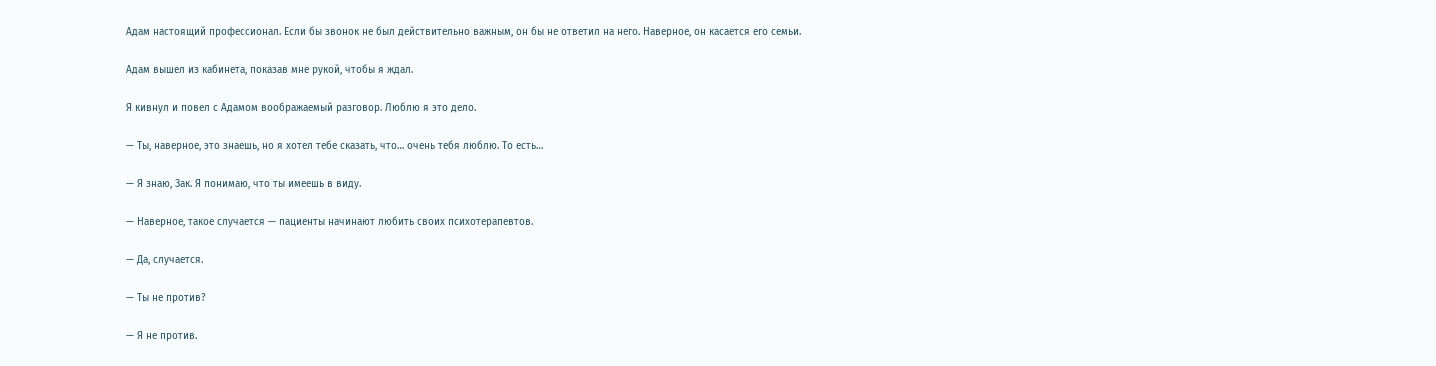Адам настоящий профессионал. Если бы звонок не был действительно важным, он бы не ответил на него. Наверное, он касается его семьи.

Адам вышел из кабинета, показав мне рукой, чтобы я ждал.

Я кивнул и повел с Адамом воображаемый разговор. Люблю я это дело.

— Ты, наверное, это знаешь, но я хотел тебе сказать, что… очень тебя люблю. То есть…

— Я знаю, Зак. Я понимаю, что ты имеешь в виду.

— Наверное, такое случается — пациенты начинают любить своих психотерапевтов.

— Да, случается.

— Ты не против?

— Я не против.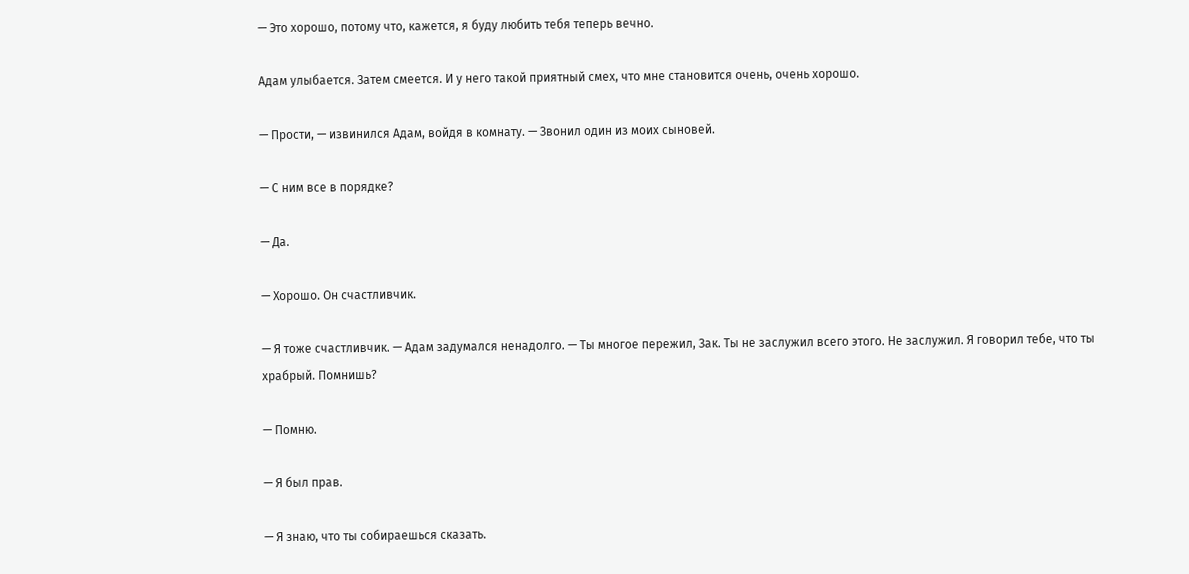— Это хорошо, потому что, кажется, я буду любить тебя теперь вечно.

Адам улыбается. Затем смеется. И у него такой приятный смех, что мне становится очень, очень хорошо.

— Прости, — извинился Адам, войдя в комнату. — Звонил один из моих сыновей.

— С ним все в порядке?

— Да.

— Хорошо. Он счастливчик.

— Я тоже счастливчик. — Адам задумался ненадолго. — Ты многое пережил, Зак. Ты не заслужил всего этого. Не заслужил. Я говорил тебе, что ты храбрый. Помнишь?

— Помню.

— Я был прав.

— Я знаю, что ты собираешься сказать.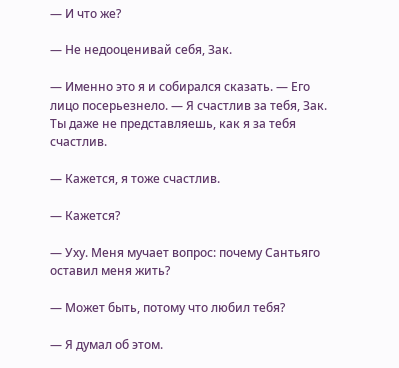— И что же?

— Не недооценивай себя, Зак.

— Именно это я и собирался сказать. — Его лицо посерьезнело. — Я счастлив за тебя, Зак. Ты даже не представляешь, как я за тебя счастлив.

— Кажется, я тоже счастлив.

— Кажется?

— Уху. Меня мучает вопрос: почему Сантьяго оставил меня жить?

— Может быть, потому что любил тебя?

— Я думал об этом.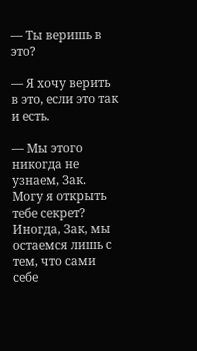— Ты веришь в это?

— Я хочу верить в это, если это так и есть.

— Мы этого никогда не узнаем, Зак. Могу я открыть тебе секрет? Иногда, Зак, мы остаемся лишь с тем, что сами себе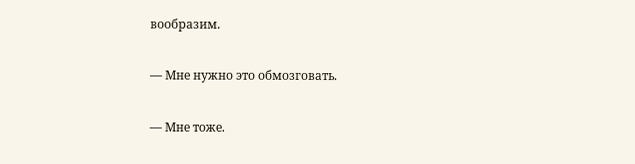вообразим.

— Мне нужно это обмозговать.

— Мне тоже.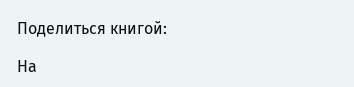Поделиться книгой:

На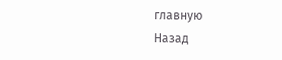главную
Назад